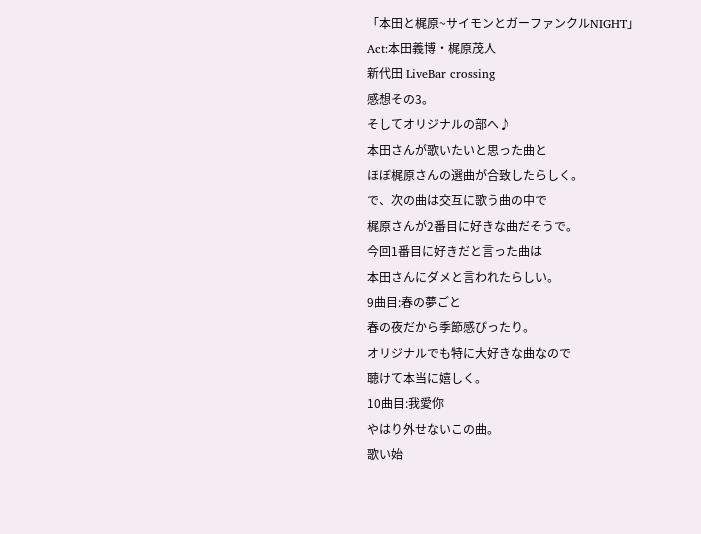「本田と梶原~サイモンとガーファンクルNIGHT」
Act:本田義博・梶原茂人
新代田 LiveBar crossing
感想その3。
そしてオリジナルの部へ♪
本田さんが歌いたいと思った曲と
ほぼ梶原さんの選曲が合致したらしく。
で、次の曲は交互に歌う曲の中で
梶原さんが2番目に好きな曲だそうで。
今回1番目に好きだと言った曲は
本田さんにダメと言われたらしい。
9曲目:春の夢ごと
春の夜だから季節感ぴったり。
オリジナルでも特に大好きな曲なので
聴けて本当に嬉しく。
10曲目:我愛你
やはり外せないこの曲。
歌い始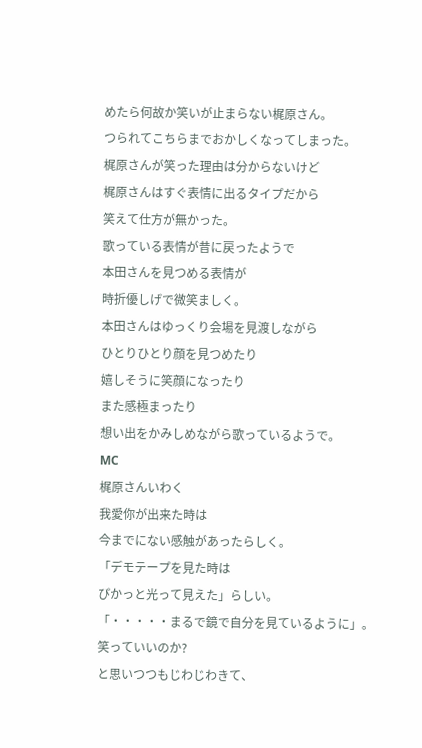めたら何故か笑いが止まらない梶原さん。
つられてこちらまでおかしくなってしまった。
梶原さんが笑った理由は分からないけど
梶原さんはすぐ表情に出るタイプだから
笑えて仕方が無かった。
歌っている表情が昔に戻ったようで
本田さんを見つめる表情が
時折優しげで微笑ましく。
本田さんはゆっくり会場を見渡しながら
ひとりひとり顔を見つめたり
嬉しそうに笑顔になったり
また感極まったり
想い出をかみしめながら歌っているようで。
MC
梶原さんいわく
我愛你が出来た時は
今までにない感触があったらしく。
「デモテープを見た時は
ぴかっと光って見えた」らしい。
「・・・・・まるで鏡で自分を見ているように」。
笑っていいのか?
と思いつつもじわじわきて、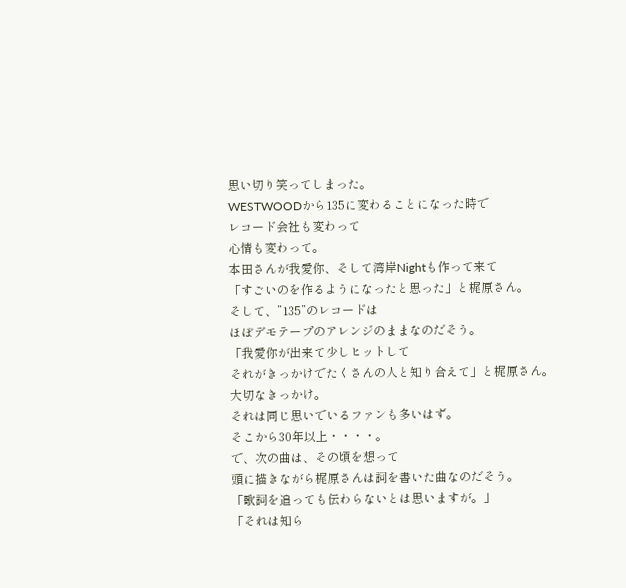思い切り笑ってしまった。
WESTWOODから135に変わることになった時で
レコード会社も変わって
心情も変わって。
本田さんが我愛你、そして湾岸Nightも作って来て
「すごいのを作るようになったと思った」と梶原さん。
そして、”135”のレコードは
ほぼデモテープのアレンジのままなのだそう。
「我愛你が出来て少しヒットして
それがきっかけでたくさんの人と知り合えて」と梶原さん。
大切なきっかけ。
それは同じ思いでいるファンも多いはず。
そこから30年以上・・・・。
で、次の曲は、その頃を想って
頭に描きながら梶原さんは詞を書いた曲なのだそう。
「歌詞を追っても伝わらないとは思いますが。」
「それは知ら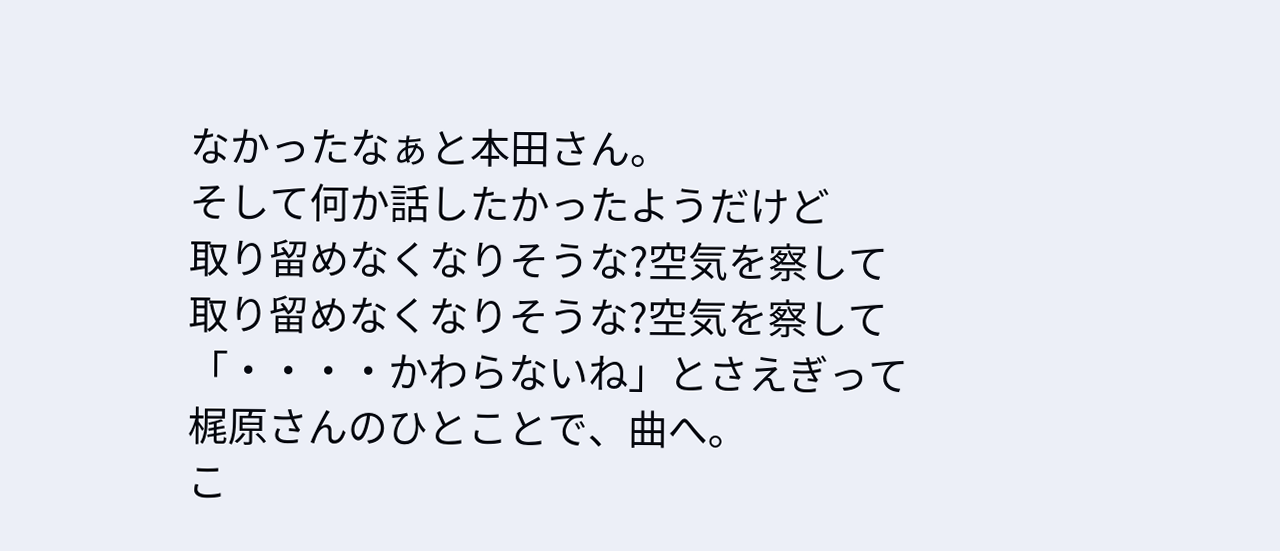なかったなぁと本田さん。
そして何か話したかったようだけど
取り留めなくなりそうな?空気を察して
取り留めなくなりそうな?空気を察して
「・・・・かわらないね」とさえぎって
梶原さんのひとことで、曲へ。
こ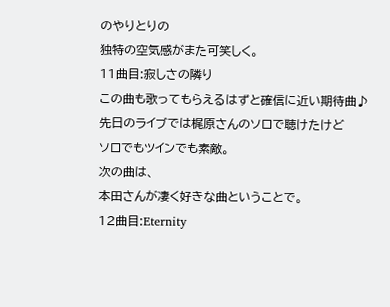のやりとりの
独特の空気感がまた可笑しく。
11曲目:寂しさの隣り
この曲も歌ってもらえるはずと確信に近い期待曲♪
先日のライブでは梶原さんのソロで聴けたけど
ソロでもツインでも素敵。
次の曲は、
本田さんが凄く好きな曲ということで。
12曲目:Eternity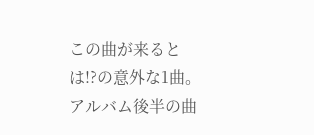この曲が来るとは!?の意外な1曲。
アルバム後半の曲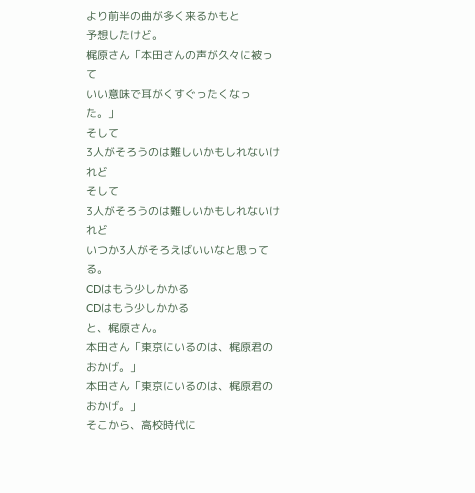より前半の曲が多く来るかもと
予想したけど。
梶原さん「本田さんの声が久々に被って
いい意味で耳がくすぐったくなった。」
そして
3人がそろうのは難しいかもしれないけれど
そして
3人がそろうのは難しいかもしれないけれど
いつか3人がそろえばいいなと思ってる。
CDはもう少しかかる
CDはもう少しかかる
と、梶原さん。
本田さん「東京にいるのは、梶原君のおかげ。」
本田さん「東京にいるのは、梶原君のおかげ。」
そこから、高校時代に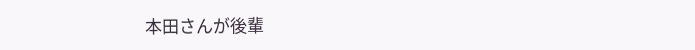本田さんが後輩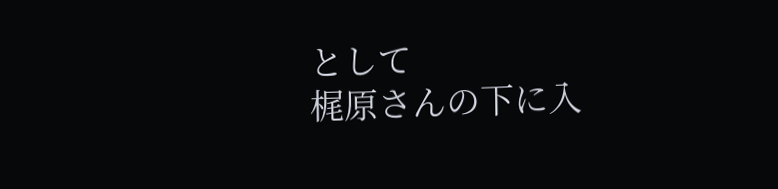として
梶原さんの下に入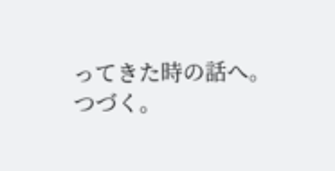ってきた時の話へ。
つづく。